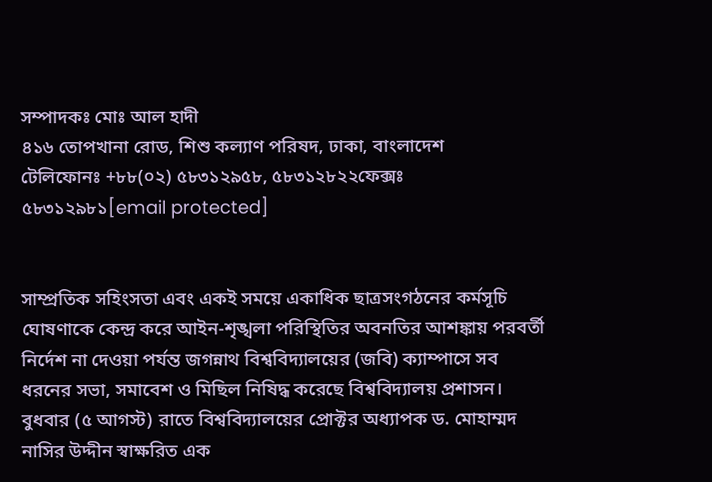সম্পাদকঃ মোঃ আল হাদী
৪১৬ তোপখানা রোড, শিশু কল্যাণ পরিষদ, ঢাকা, বাংলাদেশ
টেলিফোনঃ +৮৮(০২) ৫৮৩১২৯৫৮, ৫৮৩১২৮২২ফেক্সঃ ৫৮৩১২৯৮১[email protected]


সাম্প্রতিক সহিংসতা এবং একই সময়ে একাধিক ছাত্রসংগঠনের কর্মসূচি ঘোষণাকে কেন্দ্র করে আইন-শৃঙ্খলা পরিস্থিতির অবনতির আশঙ্কায় পরবর্তী নির্দেশ না দেওয়া পর্যন্ত জগন্নাথ বিশ্ববিদ্যালয়ের (জবি) ক্যাম্পাসে সব ধরনের সভা, সমাবেশ ও মিছিল নিষিদ্ধ করেছে বিশ্ববিদ্যালয় প্রশাসন।
বুধবার (৫ আগস্ট) রাতে বিশ্ববিদ্যালয়ের প্রোক্টর অধ্যাপক ড. মোহাম্মদ নাসির উদ্দীন স্বাক্ষরিত এক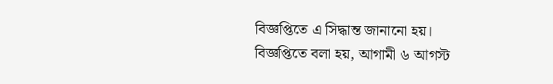বিজ্ঞপ্তিতে এ সিদ্ধান্ত জানানো হয়।
বিজ্ঞপ্তিতে বলা হয়, আগামী ৬ আগস্ট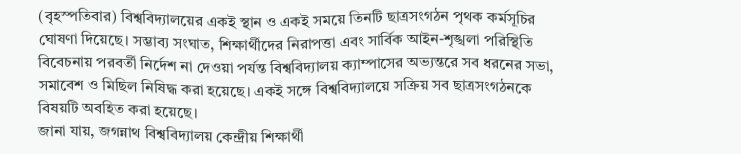(বৃহস্পতিবার) বিশ্ববিদ্যালয়ের একই স্থান ও একই সময়ে তিনটি ছাত্রসংগঠন পৃথক কর্মসূচির ঘোষণা দিয়েছে। সম্ভাব্য সংঘাত, শিক্ষার্থীদের নিরাপত্তা এবং সার্বিক আইন-শৃঙ্খলা পরিস্থিতি বিবেচনায় পরবর্তী নির্দেশ না দেওয়া পর্যন্ত বিশ্ববিদ্যালয় ক্যাম্পাসের অভ্যন্তরে সব ধরনের সভা, সমাবেশ ও মিছিল নিষিদ্ধ করা হয়েছে। একই সঙ্গে বিশ্ববিদ্যালয়ে সক্রিয় সব ছাত্রসংগঠনকে বিষয়টি অবহিত করা হয়েছে।
জানা যায়, জগন্নাথ বিশ্ববিদ্যালয় কেন্দ্রীয় শিক্ষার্থী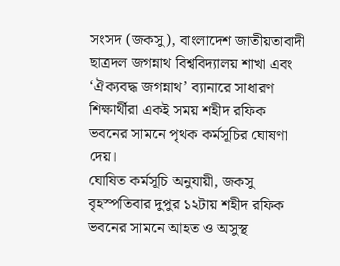সংসদ (জকসু), বাংলাদেশ জাতীয়তাবাদী ছাত্রদল জগন্নাথ বিশ্ববিদ্যালয় শাখা এবং ‘ঐক্যবদ্ধ জগন্নাথ’ ব্যানারে সাধারণ শিক্ষার্থীরা একই সময় শহীদ রফিক ভবনের সামনে পৃথক কর্মসূচির ঘোষণা দেয়।
ঘোষিত কর্মসূচি অনুযায়ী, জকসু বৃহস্পতিবার দুপুর ১২টায় শহীদ রফিক ভবনের সামনে আহত ও অসুস্থ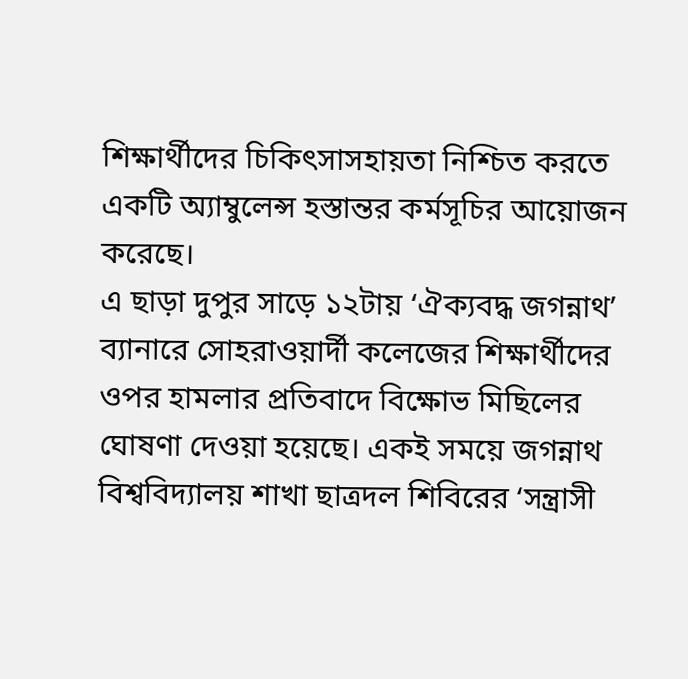শিক্ষার্থীদের চিকিৎসাসহায়তা নিশ্চিত করতে একটি অ্যাম্বুলেন্স হস্তান্তর কর্মসূচির আয়োজন করেছে।
এ ছাড়া দুপুর সাড়ে ১২টায় ‘ঐক্যবদ্ধ জগন্নাথ’ ব্যানারে সোহরাওয়ার্দী কলেজের শিক্ষার্থীদের ওপর হামলার প্রতিবাদে বিক্ষোভ মিছিলের ঘোষণা দেওয়া হয়েছে। একই সময়ে জগন্নাথ বিশ্ববিদ্যালয় শাখা ছাত্রদল শিবিরের ‘সন্ত্রাসী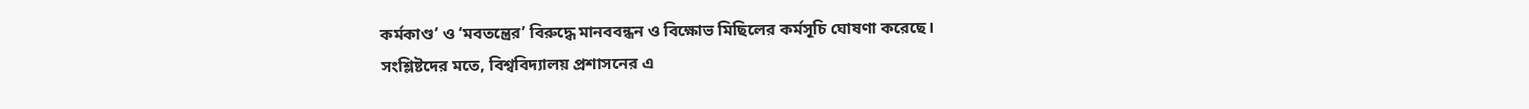কর্মকাণ্ড’ ও ‘মবতন্ত্রের’ বিরুদ্ধে মানববন্ধন ও বিক্ষোভ মিছিলের কর্মসূচি ঘোষণা করেছে।
সংশ্লিষ্টদের মতে, বিশ্ববিদ্যালয় প্রশাসনের এ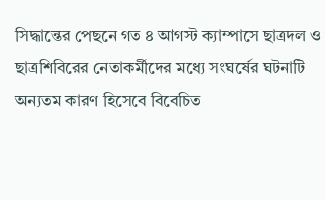সিদ্ধান্তের পেছনে গত ৪ আগস্ট ক্যাম্পাসে ছাত্রদল ও ছাত্রশিবিরের নেতাকর্মীদের মধ্যে সংঘর্ষের ঘটনাটি অন্যতম কারণ হিসেবে বিবেচিত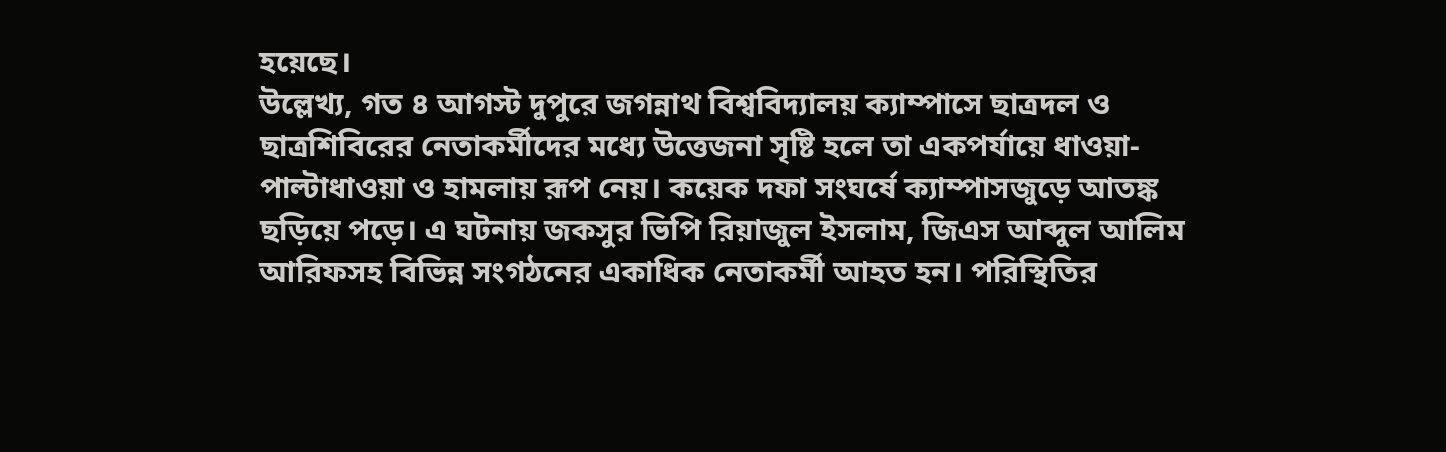হয়েছে।
উল্লেখ্য, গত ৪ আগস্ট দুপুরে জগন্নাথ বিশ্ববিদ্যালয় ক্যাম্পাসে ছাত্রদল ও ছাত্রশিবিরের নেতাকর্মীদের মধ্যে উত্তেজনা সৃষ্টি হলে তা একপর্যায়ে ধাওয়া-পাল্টাধাওয়া ও হামলায় রূপ নেয়। কয়েক দফা সংঘর্ষে ক্যাম্পাসজুড়ে আতঙ্ক ছড়িয়ে পড়ে। এ ঘটনায় জকসুর ভিপি রিয়াজুল ইসলাম, জিএস আব্দুল আলিম আরিফসহ বিভিন্ন সংগঠনের একাধিক নেতাকর্মী আহত হন। পরিস্থিতির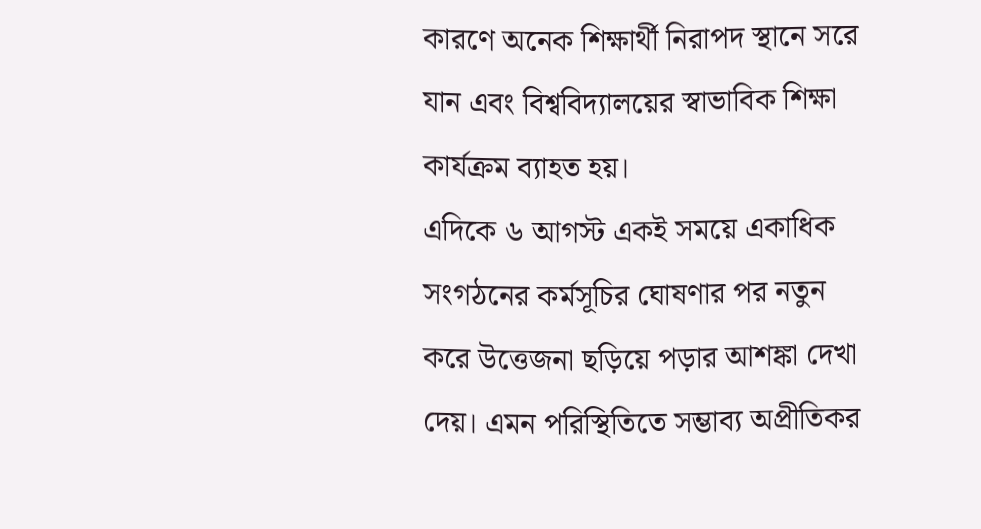কারণে অনেক শিক্ষার্থী নিরাপদ স্থানে সরে যান এবং বিশ্ববিদ্যালয়ের স্বাভাবিক শিক্ষা কার্যক্রম ব্যাহত হয়।
এদিকে ৬ আগস্ট একই সময়ে একাধিক সংগঠনের কর্মসূচির ঘোষণার পর নতুন করে উত্তেজনা ছড়িয়ে পড়ার আশঙ্কা দেখা দেয়। এমন পরিস্থিতিতে সম্ভাব্য অপ্রীতিকর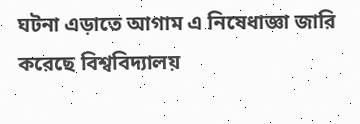ঘটনা এড়াতে আগাম এ নিষেধাজ্ঞা জারি করেছে বিশ্ববিদ্যালয়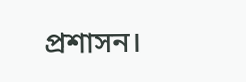প্রশাসন।